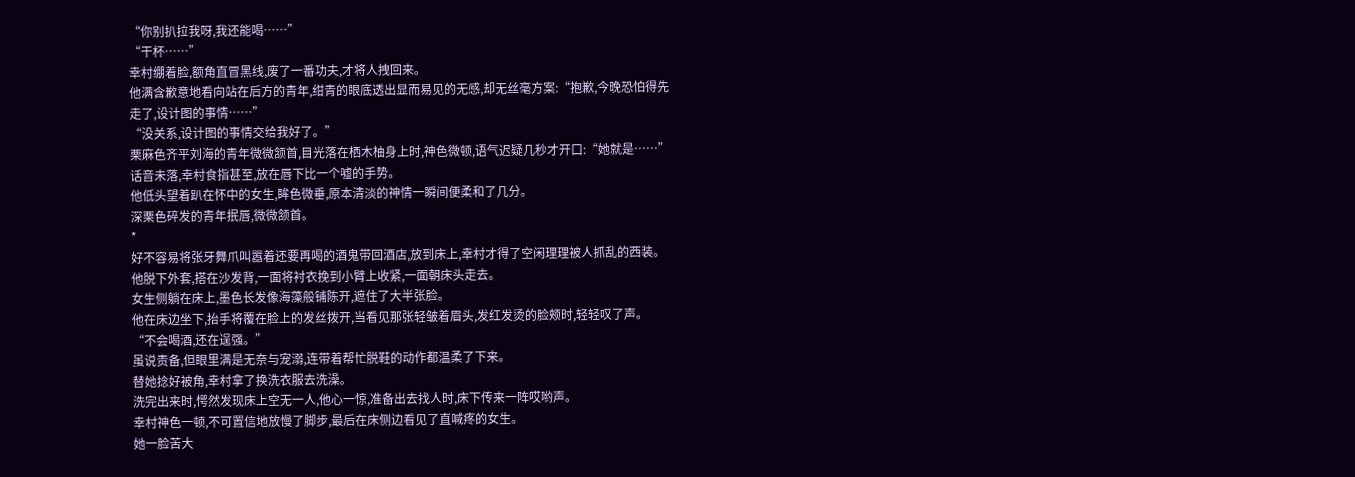“你别扒拉我呀,我还能喝……”
“干杯……”
幸村绷着脸,额角直冒黑线,废了一番功夫,才将人拽回来。
他满含歉意地看向站在后方的青年,绀青的眼底透出显而易见的无感,却无丝毫方案:“抱歉,今晚恐怕得先走了,设计图的事情……”
“没关系,设计图的事情交给我好了。”
栗麻色齐平刘海的青年微微颔首,目光落在栖木柚身上时,神色微顿,语气迟疑几秒才开口:“她就是……”
话音未落,幸村食指甚至,放在唇下比一个嘘的手势。
他低头望着趴在怀中的女生,眸色微垂,原本清淡的神情一瞬间便柔和了几分。
深栗色碎发的青年抿唇,微微颔首。
*
好不容易将张牙舞爪叫嚣着还要再喝的酒鬼带回酒店,放到床上,幸村才得了空闲理理被人抓乱的西装。
他脱下外套,搭在沙发背,一面将衬衣挽到小臂上收紧,一面朝床头走去。
女生侧躺在床上,墨色长发像海藻般铺陈开,遮住了大半张脸。
他在床边坐下,抬手将覆在脸上的发丝拨开,当看见那张轻皱着眉头,发红发烫的脸颊时,轻轻叹了声。
“不会喝酒,还在逞强。”
虽说责备,但眼里满是无奈与宠溺,连带着帮忙脱鞋的动作都温柔了下来。
替她捻好被角,幸村拿了换洗衣服去洗澡。
洗完出来时,愕然发现床上空无一人,他心一惊,准备出去找人时,床下传来一阵哎哟声。
幸村神色一顿,不可置信地放慢了脚步,最后在床侧边看见了直喊疼的女生。
她一脸苦大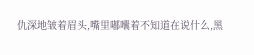仇深地皱着眉头,嘴里嘟囔着不知道在说什么,黑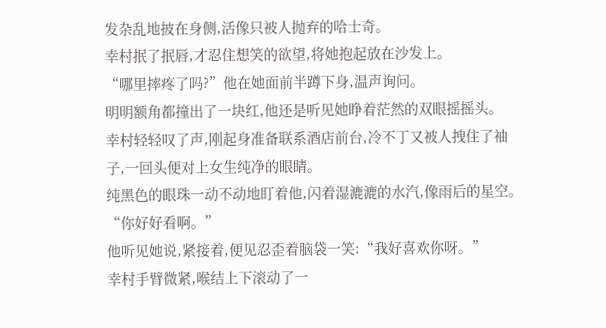发杂乱地披在身侧,活像只被人抛弃的哈士奇。
幸村抿了抿唇,才忍住想笑的欲望,将她抱起放在沙发上。
“哪里摔疼了吗?”他在她面前半蹲下身,温声询问。
明明额角都撞出了一块红,他还是听见她睁着茫然的双眼摇摇头。
幸村轻轻叹了声,刚起身准备联系酒店前台,冷不丁又被人拽住了袖子,一回头便对上女生纯净的眼睛。
纯黑色的眼珠一动不动地盯着他,闪着湿漉漉的水汽,像雨后的星空。
“你好好看啊。”
他听见她说,紧接着,便见忍歪着脑袋一笑:“我好喜欢你呀。”
幸村手臂微紧,喉结上下滚动了一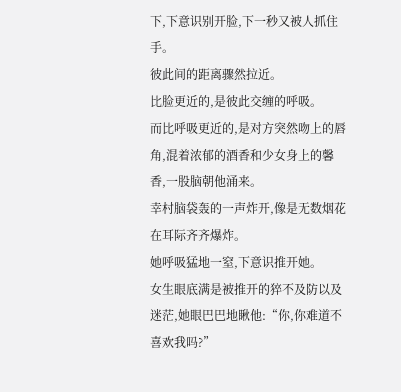下,下意识别开脸,下一秒又被人抓住手。
彼此间的距离骤然拉近。
比脸更近的,是彼此交缠的呼吸。
而比呼吸更近的,是对方突然吻上的唇角,混着浓郁的酒香和少女身上的馨香,一股脑朝他涌来。
幸村脑袋轰的一声炸开,像是无数烟花在耳际齐齐爆炸。
她呼吸猛地一窒,下意识推开她。
女生眼底满是被推开的猝不及防以及迷茫,她眼巴巴地瞅他:“你,你难道不喜欢我吗?”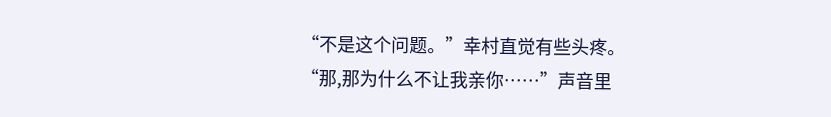“不是这个问题。”幸村直觉有些头疼。
“那,那为什么不让我亲你……”声音里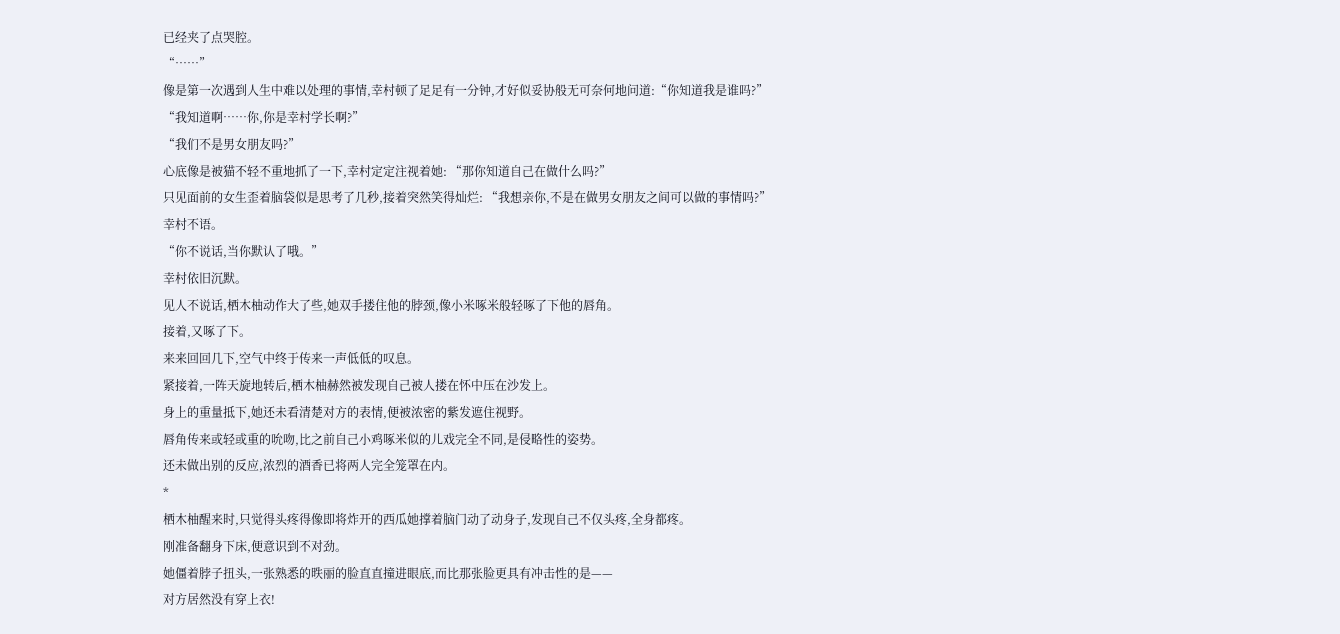已经夹了点哭腔。
“……”
像是第一次遇到人生中难以处理的事情,幸村顿了足足有一分钟,才好似妥协般无可奈何地问道:“你知道我是谁吗?”
“我知道啊……你,你是幸村学长啊?”
“我们不是男女朋友吗?”
心底像是被猫不轻不重地抓了一下,幸村定定注视着她: “那你知道自己在做什么吗?”
只见面前的女生歪着脑袋似是思考了几秒,接着突然笑得灿烂: “我想亲你,不是在做男女朋友之间可以做的事情吗?”
幸村不语。
“你不说话,当你默认了哦。”
幸村依旧沉默。
见人不说话,栖木柚动作大了些,她双手搂住他的脖颈,像小米啄米般轻啄了下他的唇角。
接着,又啄了下。
来来回回几下,空气中终于传来一声低低的叹息。
紧接着,一阵天旋地转后,栖木柚赫然被发现自己被人搂在怀中压在沙发上。
身上的重量抵下,她还未看清楚对方的表情,便被浓密的紫发遮住视野。
唇角传来或轻或重的吮吻,比之前自己小鸡啄米似的儿戏完全不同,是侵略性的姿势。
还未做出别的反应,浓烈的酒香已将两人完全笼罩在内。
*
栖木柚醒来时,只觉得头疼得像即将炸开的西瓜她撑着脑门动了动身子,发现自己不仅头疼,全身都疼。
刚准备翻身下床,便意识到不对劲。
她僵着脖子扭头,一张熟悉的昳丽的脸直直撞进眼底,而比那张脸更具有冲击性的是——
对方居然没有穿上衣!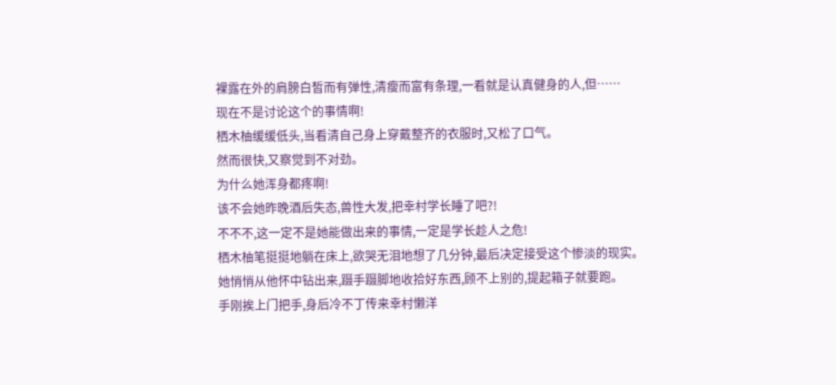裸露在外的肩膀白皙而有弹性,清瘦而富有条理,一看就是认真健身的人,但……
现在不是讨论这个的事情啊!
栖木柚缓缓低头,当看清自己身上穿戴整齐的衣服时,又松了口气。
然而很快,又察觉到不对劲。
为什么她浑身都疼啊!
该不会她昨晚酒后失态,兽性大发,把幸村学长睡了吧?!
不不不,这一定不是她能做出来的事情,一定是学长趁人之危!
栖木柚笔挺挺地躺在床上,欲哭无泪地想了几分钟,最后决定接受这个惨淡的现实。
她悄悄从他怀中钻出来,蹑手蹑脚地收拾好东西,顾不上别的,提起箱子就要跑。
手刚挨上门把手,身后冷不丁传来幸村懒洋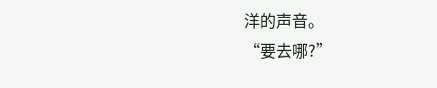洋的声音。
“要去哪?”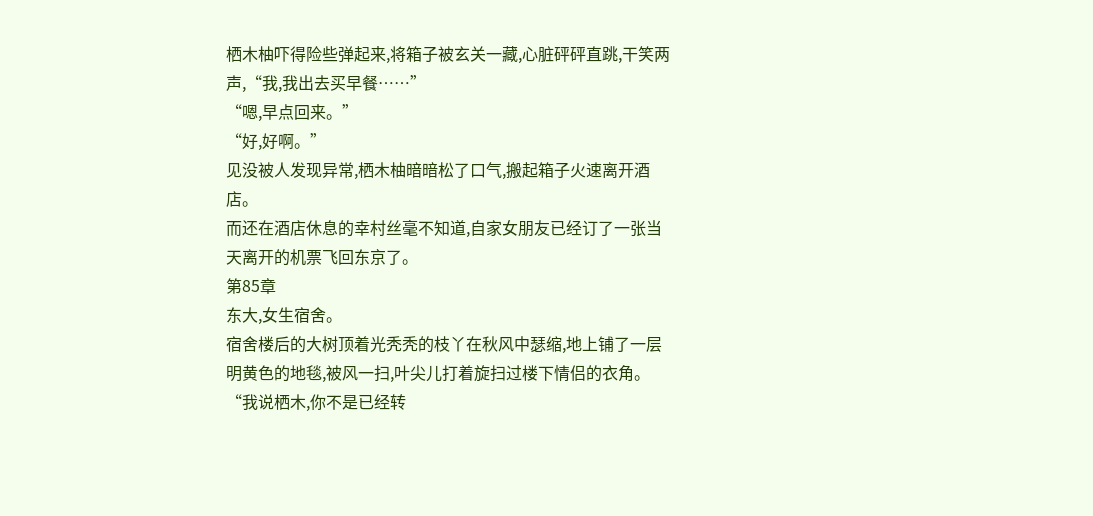栖木柚吓得险些弹起来,将箱子被玄关一藏,心脏砰砰直跳,干笑两声,“我,我出去买早餐……”
“嗯,早点回来。”
“好,好啊。”
见没被人发现异常,栖木柚暗暗松了口气,搬起箱子火速离开酒店。
而还在酒店休息的幸村丝毫不知道,自家女朋友已经订了一张当天离开的机票飞回东京了。
第85章
东大,女生宿舍。
宿舍楼后的大树顶着光秃秃的枝丫在秋风中瑟缩,地上铺了一层明黄色的地毯,被风一扫,叶尖儿打着旋扫过楼下情侣的衣角。
“我说栖木,你不是已经转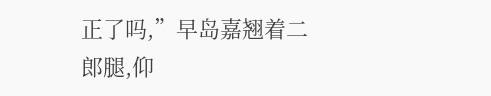正了吗,”早岛嘉翘着二郎腿,仰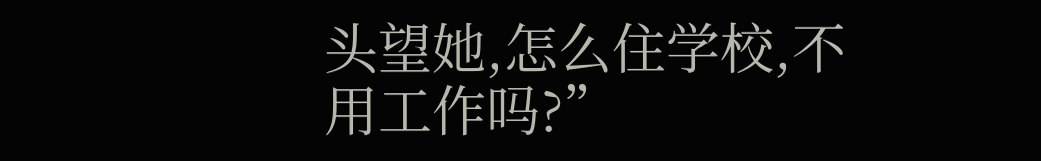头望她,怎么住学校,不用工作吗?”